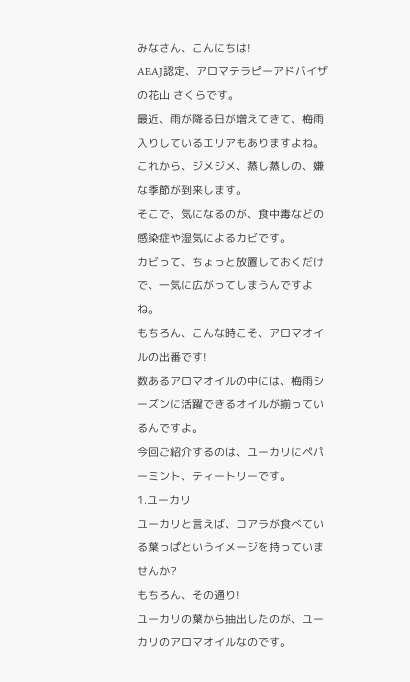みなさん、こんにちは!
AEAJ認定、アロマテラピーアドバイザの花山 さくらです。
最近、雨が降る日が増えてきて、梅雨入りしているエリアもありますよね。
これから、ジメジメ、蒸し蒸しの、嫌な季節が到来します。
そこで、気になるのが、食中毒などの感染症や湿気によるカビです。
カビって、ちょっと放置しておくだけで、一気に広がってしまうんですよね。
もちろん、こんな時こそ、アロマオイルの出番です!
数あるアロマオイルの中には、梅雨シーズンに活躍できるオイルが揃っているんですよ。
今回ご紹介するのは、ユーカリにペパーミント、ティートリーです。
1.ユーカリ
ユーカリと言えば、コアラが食べている葉っぱというイメージを持っていませんか?
もちろん、その通り!
ユーカリの葉から抽出したのが、ユーカリのアロマオイルなのです。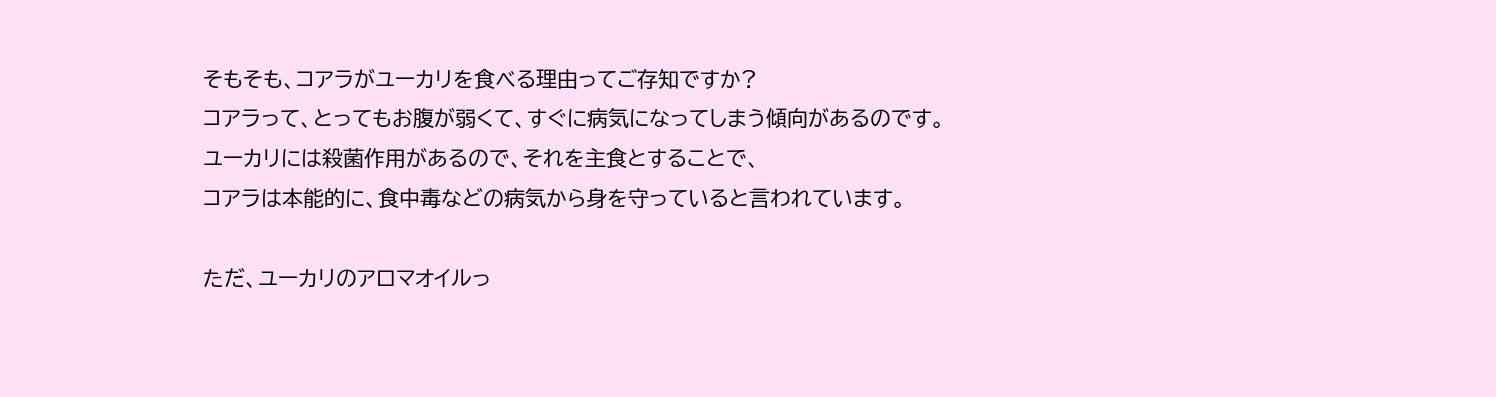そもそも、コアラがユーカリを食べる理由ってご存知ですか?
コアラって、とってもお腹が弱くて、すぐに病気になってしまう傾向があるのです。
ユーカリには殺菌作用があるので、それを主食とすることで、
コアラは本能的に、食中毒などの病気から身を守っていると言われています。

ただ、ユーカリのアロマオイルっ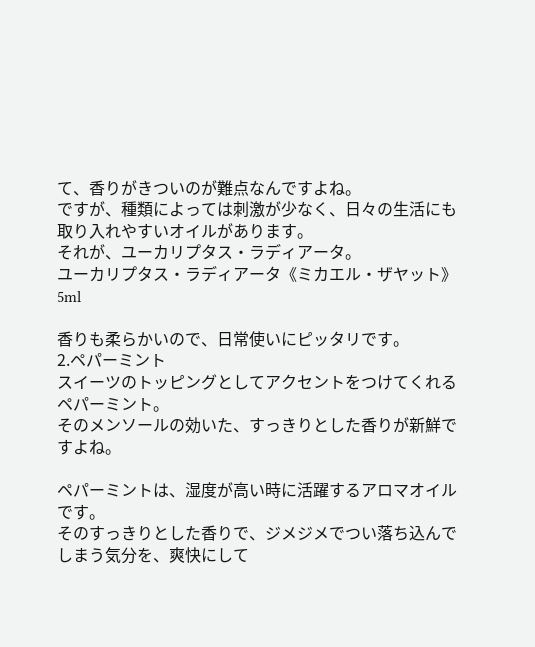て、香りがきついのが難点なんですよね。
ですが、種類によっては刺激が少なく、日々の生活にも取り入れやすいオイルがあります。
それが、ユーカリプタス・ラディアータ。
ユーカリプタス・ラディアータ《ミカエル・ザヤット》5ml

香りも柔らかいので、日常使いにピッタリです。
2.ペパーミント
スイーツのトッピングとしてアクセントをつけてくれるペパーミント。
そのメンソールの効いた、すっきりとした香りが新鮮ですよね。

ペパーミントは、湿度が高い時に活躍するアロマオイルです。
そのすっきりとした香りで、ジメジメでつい落ち込んでしまう気分を、爽快にして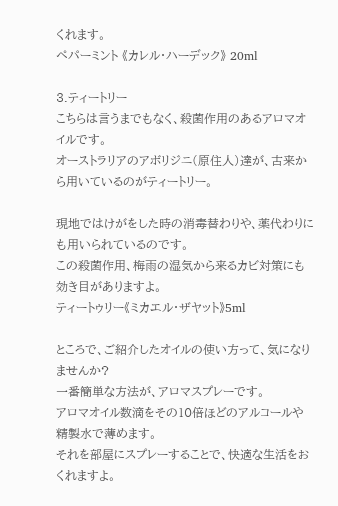くれます。
ペパーミント 《カレル・ハーデック》 20ml

3.ティートリー
こちらは言うまでもなく、殺菌作用のあるアロマオイルです。
オーストラリアのアボリジニ(原住人)達が、古来から用いているのがティートリー。

現地ではけがをした時の消毒替わりや、薬代わりにも用いられているのです。
この殺菌作用、梅雨の湿気から来るカビ対策にも効き目がありますよ。
ティートゥリー《ミカエル・ザヤット》5ml

ところで、ご紹介したオイルの使い方って、気になりませんか?
一番簡単な方法が、アロマスプレーです。
アロマオイル数滴をその10倍ほどのアルコールや精製水で薄めます。
それを部屋にスプレーすることで、快適な生活をおくれますよ。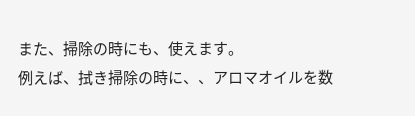また、掃除の時にも、使えます。
例えば、拭き掃除の時に、、アロマオイルを数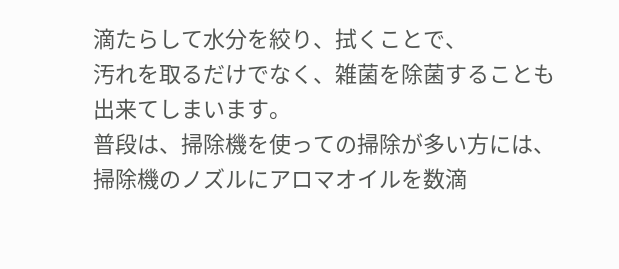滴たらして水分を絞り、拭くことで、
汚れを取るだけでなく、雑菌を除菌することも出来てしまいます。
普段は、掃除機を使っての掃除が多い方には、
掃除機のノズルにアロマオイルを数滴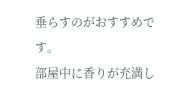垂らすのがおすすめです。
部屋中に香りが充満し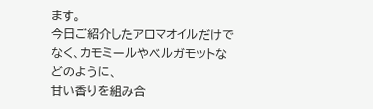ます。
今日ご紹介したアロマオイルだけでなく、カモミールやベルガモットなどのように、
甘い香りを組み合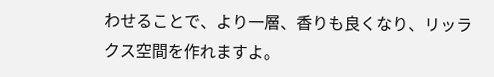わせることで、より一層、香りも良くなり、リッラクス空間を作れますよ。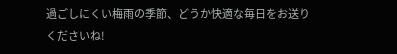過ごしにくい梅雨の季節、どうか快適な毎日をお送りくださいね!